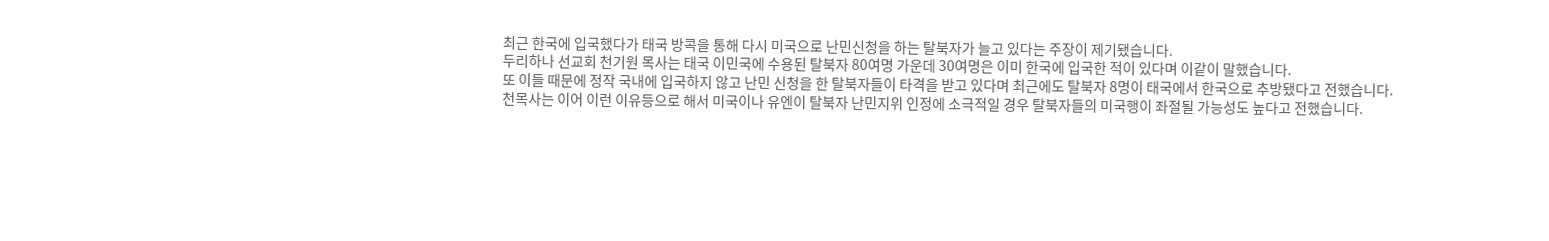최근 한국에 입국했다가 태국 방콕을 통해 다시 미국으로 난민신청을 하는 탈북자가 늘고 있다는 주장이 제기됐습니다.
두리하나 선교회 천기원 목사는 태국 이민국에 수용된 탈북자 80여명 가운데 30여명은 이미 한국에 입국한 적이 있다며 이같이 말했습니다.
또 이들 때문에 정작 국내에 입국하지 않고 난민 신청을 한 탈북자들이 타격을 받고 있다며 최근에도 탈북자 8명이 태국에서 한국으로 추방됐다고 전했습니다.
천목사는 이어 이런 이유등으로 해서 미국이나 유엔이 탈북자 난민지위 인정에 소극적일 경우 탈북자들의 미국행이 좌절될 가능성도 높다고 전했습니다.